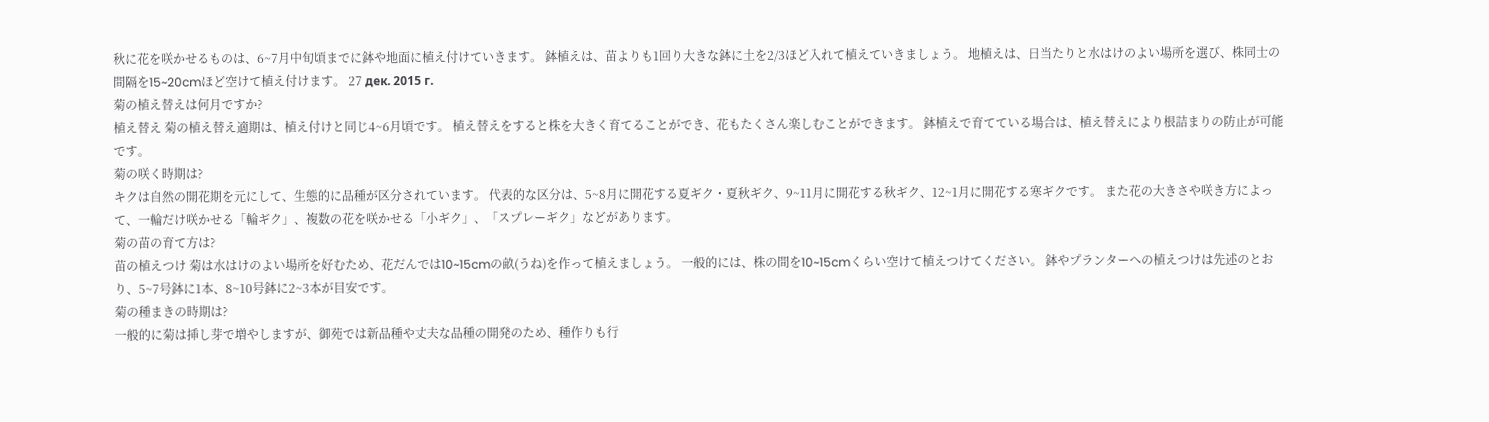秋に花を咲かせるものは、6~7月中旬頃までに鉢や地面に植え付けていきます。 鉢植えは、苗よりも1回り大きな鉢に土を2/3ほど入れて植えていきましょう。 地植えは、日当たりと水はけのよい場所を選び、株同士の間隔を15~20cmほど空けて植え付けます。 27 дек. 2015 г.
菊の植え替えは何月ですか?
植え替え 菊の植え替え適期は、植え付けと同じ4~6月頃です。 植え替えをすると株を大きく育てることができ、花もたくさん楽しむことができます。 鉢植えで育てている場合は、植え替えにより根詰まりの防止が可能です。
菊の咲く時期は?
キクは自然の開花期を元にして、生態的に品種が区分されています。 代表的な区分は、5~8月に開花する夏ギク・夏秋ギク、9~11月に開花する秋ギク、12~1月に開花する寒ギクです。 また花の大きさや咲き方によって、一輪だけ咲かせる「輪ギク」、複数の花を咲かせる「小ギク」、「スプレーギク」などがあります。
菊の苗の育て方は?
苗の植えつけ 菊は水はけのよい場所を好むため、花だんでは10~15cmの畝(うね)を作って植えましょう。 一般的には、株の間を10~15cmくらい空けて植えつけてください。 鉢やプランターへの植えつけは先述のとおり、5~7号鉢に1本、8~10号鉢に2~3本が目安です。
菊の種まきの時期は?
一般的に菊は挿し芽で増やしますが、御苑では新品種や丈夫な品種の開発のため、種作りも行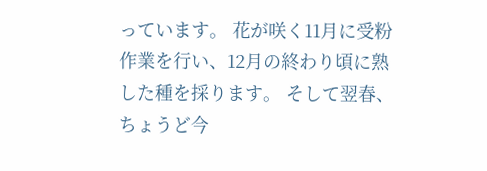っています。 花が咲く11月に受粉作業を行い、12月の終わり頃に熟した種を採ります。 そして翌春、ちょうど今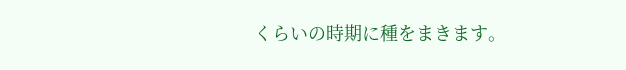くらいの時期に種をまきます。